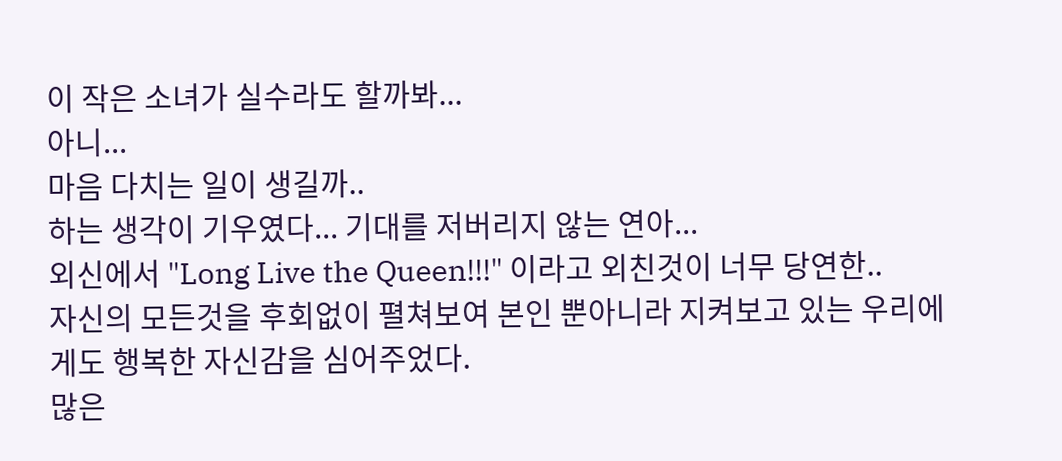이 작은 소녀가 실수라도 할까봐...
아니...
마음 다치는 일이 생길까..
하는 생각이 기우였다... 기대를 저버리지 않는 연아...
외신에서 "Long Live the Queen!!!" 이라고 외친것이 너무 당연한..
자신의 모든것을 후회없이 펼쳐보여 본인 뿐아니라 지켜보고 있는 우리에게도 행복한 자신감을 심어주었다.
많은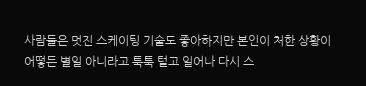사람들은 멋진 스케이팅 기술도 좋아하지만 본인이 처한 상황이 어떻든 별일 아니라고 툭툭 털고 일어나 다시 스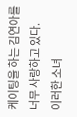케이팅을 하는 김연아를 너무 사랑하고 있다.
이러한 소녀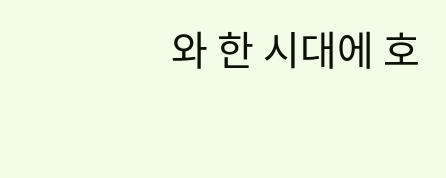와 한 시대에 호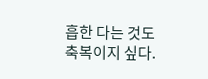흡한 다는 것도 축복이지 싶다.